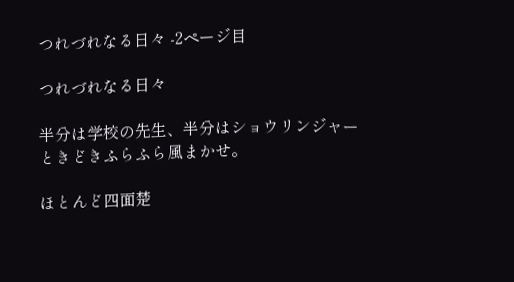つれづれなる日々 -2ページ目

つれづれなる日々

半分は学校の先生、半分はショウリンジャー
ときどきふらふら風まかせ。

ほとんど四面楚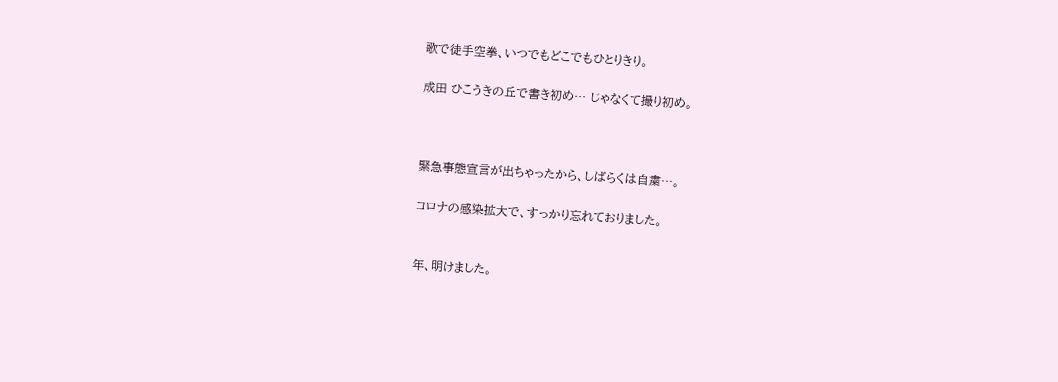歌で徒手空拳、いつでもどこでもひとりきり。

成田 ひこうきの丘で書き初め… じゃなくて撮り初め。



緊急事態宣言が出ちゃったから、しばらくは自粛…。

コロナの感染拡大で、すっかり忘れておりました。


年、明けました。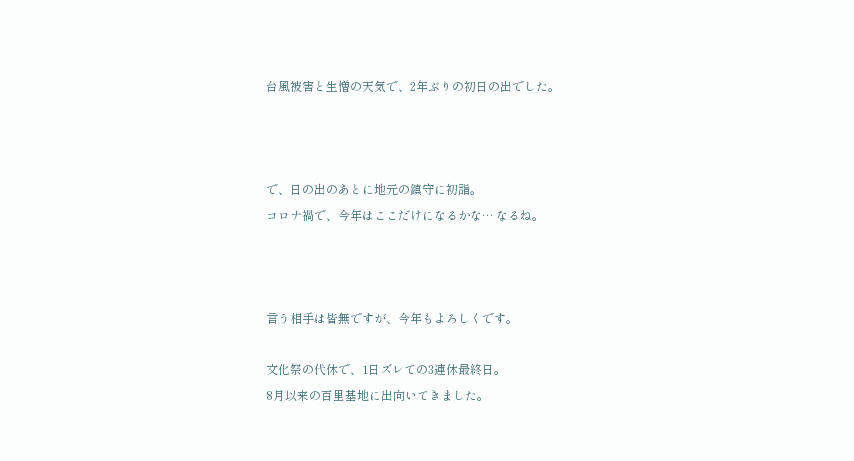台風被害と生憎の天気で、2年ぶりの初日の出でした。



で、日の出のあとに地元の鎮守に初詣。
コロナ禍で、今年はここだけになるかな… なるね。



言う相手は皆無ですが、今年もよろしくです。

文化祭の代休で、1日ズレての3連休最終日。
8月以来の百里基地に出向いてきました。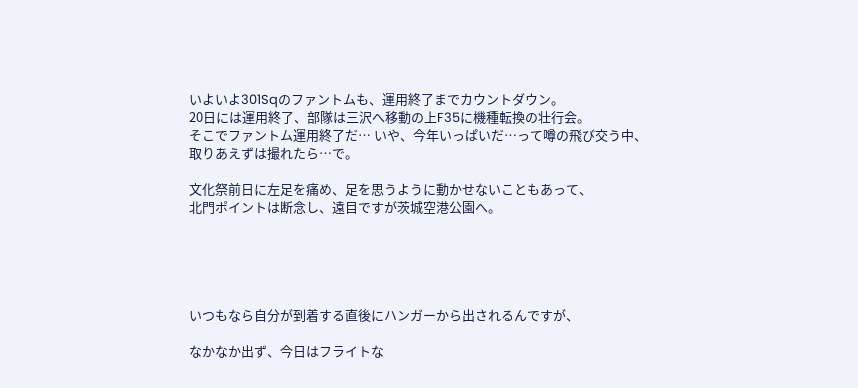いよいよ301Sqのファントムも、運用終了までカウントダウン。
20日には運用終了、部隊は三沢へ移動の上F35に機種転換の壮行会。
そこでファントム運用終了だ… いや、今年いっぱいだ…って噂の飛び交う中、
取りあえずは撮れたら…で。

文化祭前日に左足を痛め、足を思うように動かせないこともあって、
北門ポイントは断念し、遠目ですが茨城空港公園へ。





いつもなら自分が到着する直後にハンガーから出されるんですが、

なかなか出ず、今日はフライトな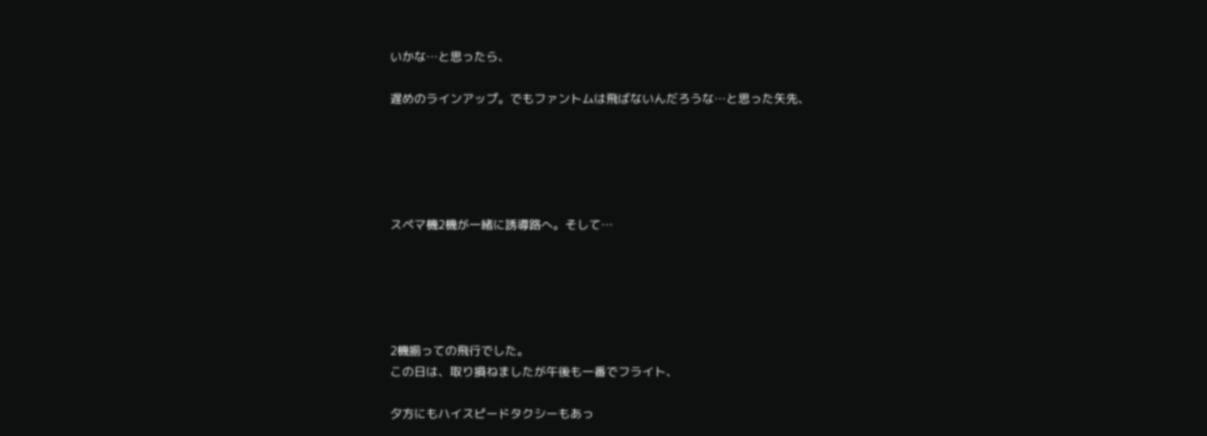いかな…と思ったら、

遅めのラインアップ。でもファントムは飛ばないんだろうな…と思った矢先、





スペマ機2機が一緒に誘導路へ。そして…





2機揃っての飛行でした。
この日は、取り損ねましたが午後も一番でフライト、

夕方にもハイスピードタクシーもあっ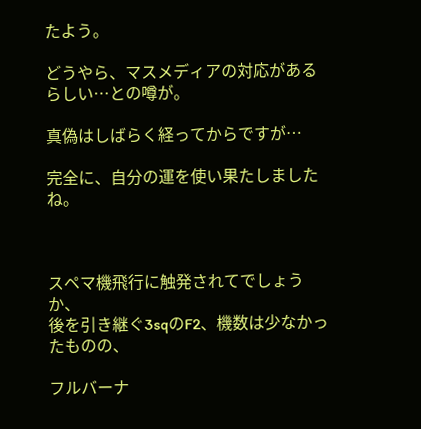たよう。

どうやら、マスメディアの対応があるらしい…との噂が。

真偽はしばらく経ってからですが…

完全に、自分の運を使い果たしましたね。



スペマ機飛行に触発されてでしょうか、
後を引き継ぐ3sqのF2、機数は少なかったものの、

フルバーナ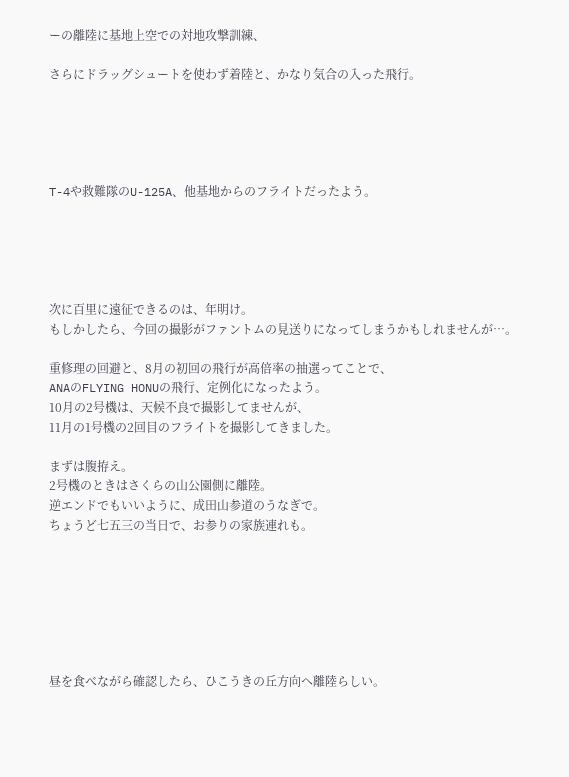ーの離陸に基地上空での対地攻撃訓練、

さらにドラッグシュートを使わず着陸と、かなり気合の入った飛行。





T-4や救難隊のU-125A、他基地からのフライトだったよう。





次に百里に遠征できるのは、年明け。
もしかしたら、今回の撮影がファントムの見送りになってしまうかもしれませんが…。

重修理の回避と、8月の初回の飛行が高倍率の抽選ってことで、
ANAのFLYING HONUの飛行、定例化になったよう。
10月の2号機は、天候不良で撮影してませんが、
11月の1号機の2回目のフライトを撮影してきました。

まずは腹拵え。
2号機のときはさくらの山公園側に離陸。
逆エンドでもいいように、成田山参道のうなぎで。
ちょうど七五三の当日で、お参りの家族連れも。







昼を食べながら確認したら、ひこうきの丘方向へ離陸らしい。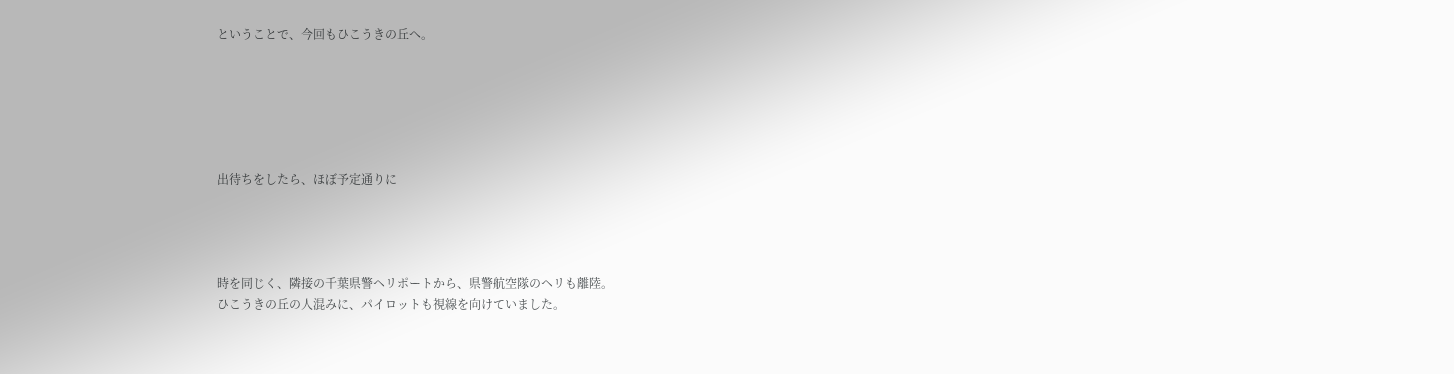ということで、今回もひこうきの丘へ。






出待ちをしたら、ほぼ予定通りに




時を同じく、隣接の千葉県警ヘリポートから、県警航空隊のヘリも離陸。
ひこうきの丘の人混みに、パイロットも視線を向けていました。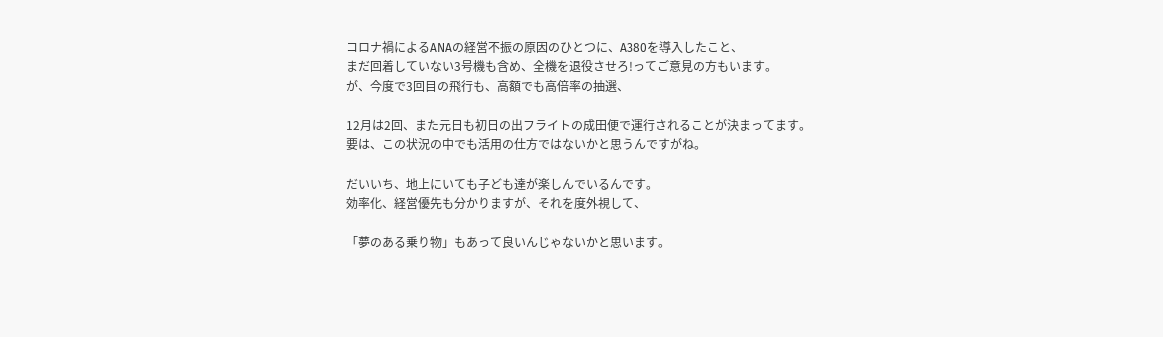コロナ禍によるANAの経営不振の原因のひとつに、A380を導入したこと、
まだ回着していない3号機も含め、全機を退役させろ!ってご意見の方もいます。
が、今度で3回目の飛行も、高額でも高倍率の抽選、

12月は2回、また元日も初日の出フライトの成田便で運行されることが決まってます。
要は、この状況の中でも活用の仕方ではないかと思うんですがね。

だいいち、地上にいても子ども達が楽しんでいるんです。
効率化、経営優先も分かりますが、それを度外視して、

「夢のある乗り物」もあって良いんじゃないかと思います。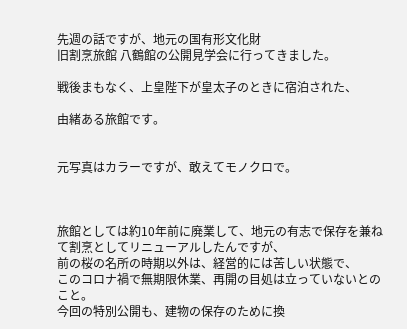先週の話ですが、地元の国有形文化財
旧割烹旅館 八鶴館の公開見学会に行ってきました。

戦後まもなく、上皇陛下が皇太子のときに宿泊された、

由緒ある旅館です。


元写真はカラーですが、敢えてモノクロで。



旅館としては約10年前に廃業して、地元の有志で保存を兼ねて割烹としてリニューアルしたんですが、
前の桜の名所の時期以外は、経営的には苦しい状態で、
このコロナ禍で無期限休業、再開の目処は立っていないとのこと。
今回の特別公開も、建物の保存のために換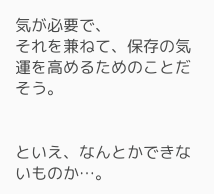気が必要で、
それを兼ねて、保存の気運を高めるためのことだそう。


といえ、なんとかできないものか…。